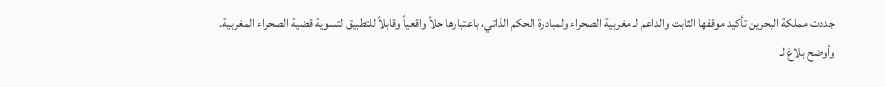جددت مملكة البحرين تأكيد موقفها الثابت والداعم لـ مغربية الصحراء ولمبادرة الحكم الذاتي، باعتبارها حلاً واقعياً وقابلاً للتطبيق لتسوية قضية الصحراء المغربية.
وأوضح بلاغ لـ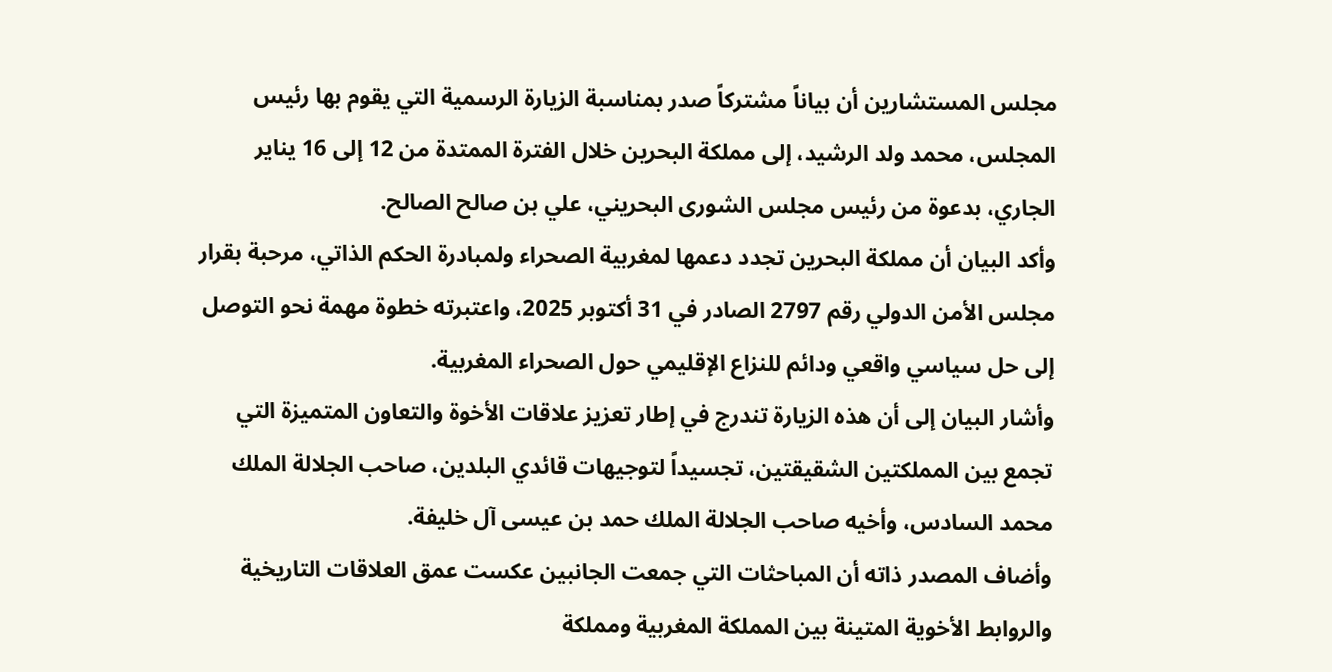مجلس المستشارين أن بياناً مشتركاً صدر بمناسبة الزيارة الرسمية التي يقوم بها رئيس المجلس، محمد ولد الرشيد، إلى مملكة البحرين خلال الفترة الممتدة من 12 إلى 16 يناير الجاري، بدعوة من رئيس مجلس الشورى البحريني، علي بن صالح الصالح.
وأكد البيان أن مملكة البحرين تجدد دعمها لمغربية الصحراء ولمبادرة الحكم الذاتي، مرحبة بقرار مجلس الأمن الدولي رقم 2797 الصادر في 31 أكتوبر 2025، واعتبرته خطوة مهمة نحو التوصل إلى حل سياسي واقعي ودائم للنزاع الإقليمي حول الصحراء المغربية.
وأشار البيان إلى أن هذه الزيارة تندرج في إطار تعزيز علاقات الأخوة والتعاون المتميزة التي تجمع بين المملكتين الشقيقتين، تجسيداً لتوجيهات قائدي البلدين، صاحب الجلالة الملك محمد السادس، وأخيه صاحب الجلالة الملك حمد بن عيسى آل خليفة.
وأضاف المصدر ذاته أن المباحثات التي جمعت الجانبين عكست عمق العلاقات التاريخية والروابط الأخوية المتينة بين المملكة المغربية ومملكة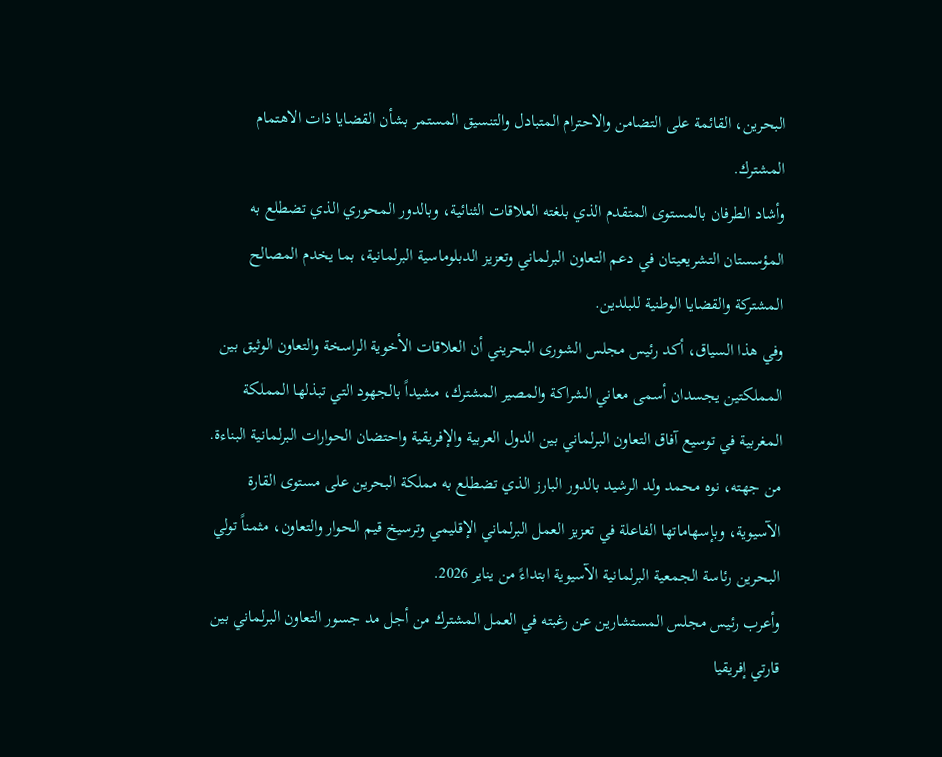البحرين، القائمة على التضامن والاحترام المتبادل والتنسيق المستمر بشأن القضايا ذات الاهتمام المشترك.
وأشاد الطرفان بالمستوى المتقدم الذي بلغته العلاقات الثنائية، وبالدور المحوري الذي تضطلع به المؤسستان التشريعيتان في دعم التعاون البرلماني وتعزيز الدبلوماسية البرلمانية، بما يخدم المصالح المشتركة والقضايا الوطنية للبلدين.
وفي هذا السياق، أكد رئيس مجلس الشورى البحريني أن العلاقات الأخوية الراسخة والتعاون الوثيق بين المملكتين يجسدان أسمى معاني الشراكة والمصير المشترك، مشيداً بالجهود التي تبذلها المملكة المغربية في توسيع آفاق التعاون البرلماني بين الدول العربية والإفريقية واحتضان الحوارات البرلمانية البناءة.
من جهته، نوه محمد ولد الرشيد بالدور البارز الذي تضطلع به مملكة البحرين على مستوى القارة الآسيوية، وبإسهاماتها الفاعلة في تعزيز العمل البرلماني الإقليمي وترسيخ قيم الحوار والتعاون، مثمناً تولي البحرين رئاسة الجمعية البرلمانية الآسيوية ابتداءً من يناير 2026.
وأعرب رئيس مجلس المستشارين عن رغبته في العمل المشترك من أجل مد جسور التعاون البرلماني بين قارتي إفريقيا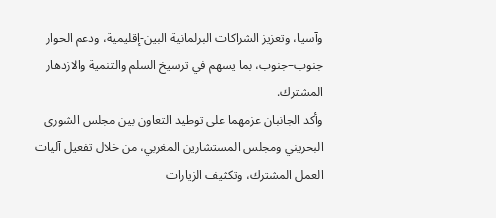وآسيا، وتعزيز الشراكات البرلمانية البين-إقليمية، ودعم الحوار جنوب–جنوب، بما يسهم في ترسيخ السلم والتنمية والازدهار المشترك.
وأكد الجانبان عزمهما على توطيد التعاون بين مجلس الشورى البحريني ومجلس المستشارين المغربي، من خلال تفعيل آليات العمل المشترك، وتكثيف الزيارات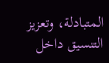المتبادلة، وتعزيز التنسيق داخل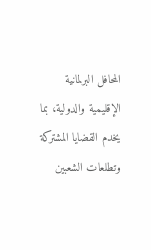المحافل البرلمانية الإقليمية والدولية، بما يخدم القضايا المشتركة وتطلعات الشعبين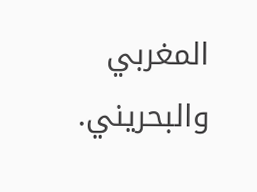المغربي والبحريني.